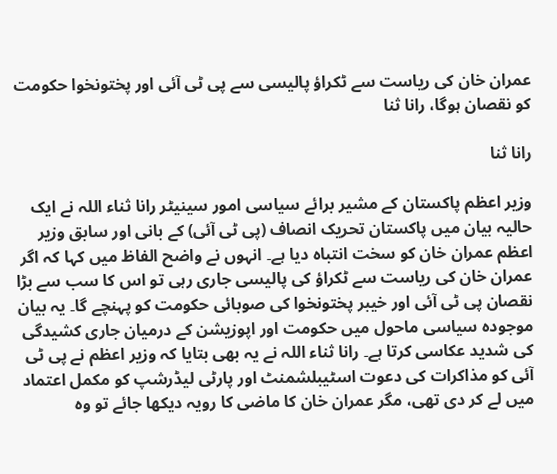عمران خان کی ریاست سے ٹکراؤ پالیسی سے پی ٹی آئی اور پختونخوا حکومت کو نقصان ہوگا، رانا ثنا

رانا ثنا

وزیر اعظم پاکستان کے مشیر برائے سیاسی امور سینیٹر رانا ثناء اللہ نے ایک حالیہ بیان میں پاکستان تحریک انصاف (پی ٹی آئی) کے بانی اور سابق وزیر اعظم عمران خان کو سخت انتباہ دیا ہے۔ انہوں نے واضح الفاظ میں کہا کہ اگر عمران خان کی ریاست سے ٹکراؤ کی پالیسی جاری رہی تو اس کا سب سے بڑا نقصان پی ٹی آئی اور خیبر پختونخوا کی صوبائی حکومت کو پہنچے گا۔ یہ بیان موجودہ سیاسی ماحول میں حکومت اور اپوزیشن کے درمیان جاری کشیدگی کی شدید عکاسی کرتا ہے۔ رانا ثناء اللہ نے یہ بھی بتایا کہ وزیر اعظم نے پی ٹی آئی کو مذاکرات کی دعوت اسٹیبلشمنٹ اور پارٹی لیڈرشپ کو مکمل اعتماد میں لے کر دی تھی، مگر عمران خان کا ماضی کا رویہ دیکھا جائے تو وہ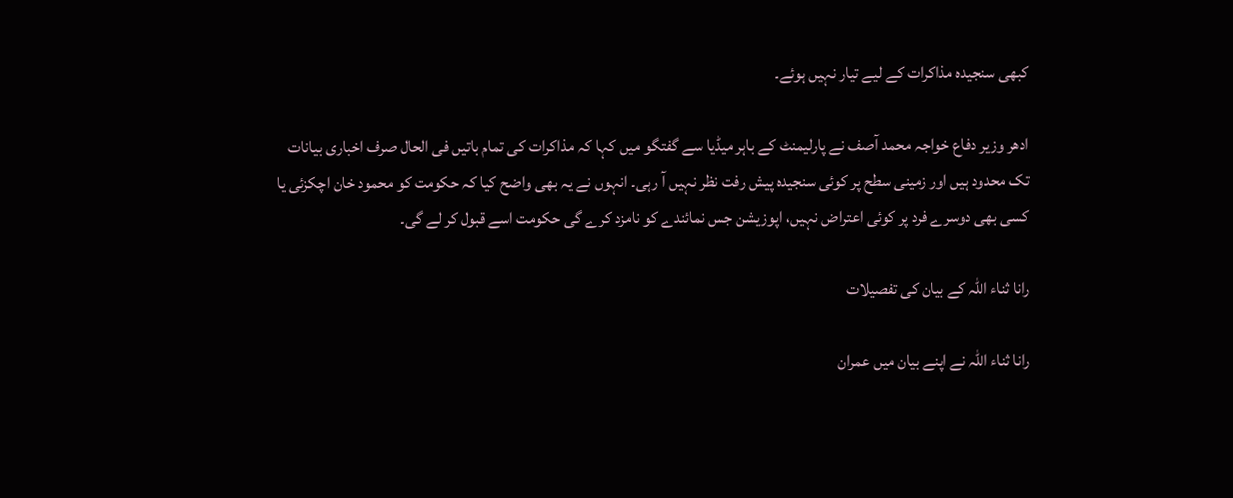کبھی سنجیدہ مذاکرات کے لیے تیار نہیں ہوئے۔

ادھر وزیر دفاع خواجہ محمد آصف نے پارلیمنٹ کے باہر میڈیا سے گفتگو میں کہا کہ مذاکرات کی تمام باتیں فی الحال صرف اخباری بیانات تک محدود ہیں اور زمینی سطح پر کوئی سنجیدہ پیش رفت نظر نہیں آ رہی۔ انہوں نے یہ بھی واضح کیا کہ حکومت کو محمود خان اچکزئی یا کسی بھی دوسرے فرد پر کوئی اعتراض نہیں، اپوزیشن جس نمائندے کو نامزد کرے گی حکومت اسے قبول کر لے گی۔

رانا ثناء اللہ کے بیان کی تفصیلات

رانا ثناء اللہ نے اپنے بیان میں عمران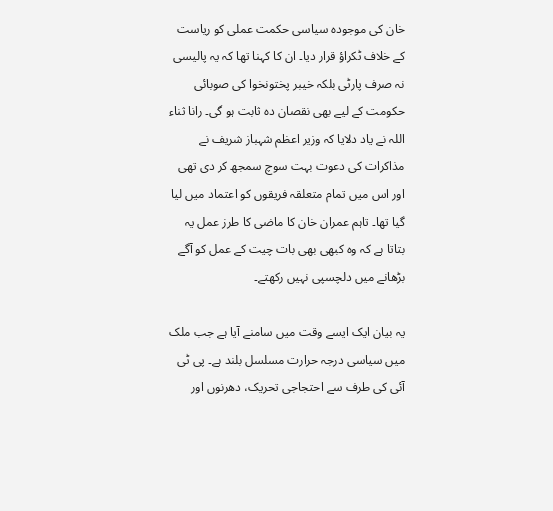خان کی موجودہ سیاسی حکمت عملی کو ریاست کے خلاف ٹکراؤ قرار دیا۔ ان کا کہنا تھا کہ یہ پالیسی نہ صرف پارٹی بلکہ خیبر پختونخوا کی صوبائی حکومت کے لیے بھی نقصان دہ ثابت ہو گی۔ رانا ثناء اللہ نے یاد دلایا کہ وزیر اعظم شہباز شریف نے مذاکرات کی دعوت بہت سوچ سمجھ کر دی تھی اور اس میں تمام متعلقہ فریقوں کو اعتماد میں لیا گیا تھا۔ تاہم عمران خان کا ماضی کا طرز عمل یہ بتاتا ہے کہ وہ کبھی بھی بات چیت کے عمل کو آگے بڑھانے میں دلچسپی نہیں رکھتے۔

یہ بیان ایک ایسے وقت میں سامنے آیا ہے جب ملک میں سیاسی درجہ حرارت مسلسل بلند ہے۔ پی ٹی آئی کی طرف سے احتجاجی تحریک، دھرنوں اور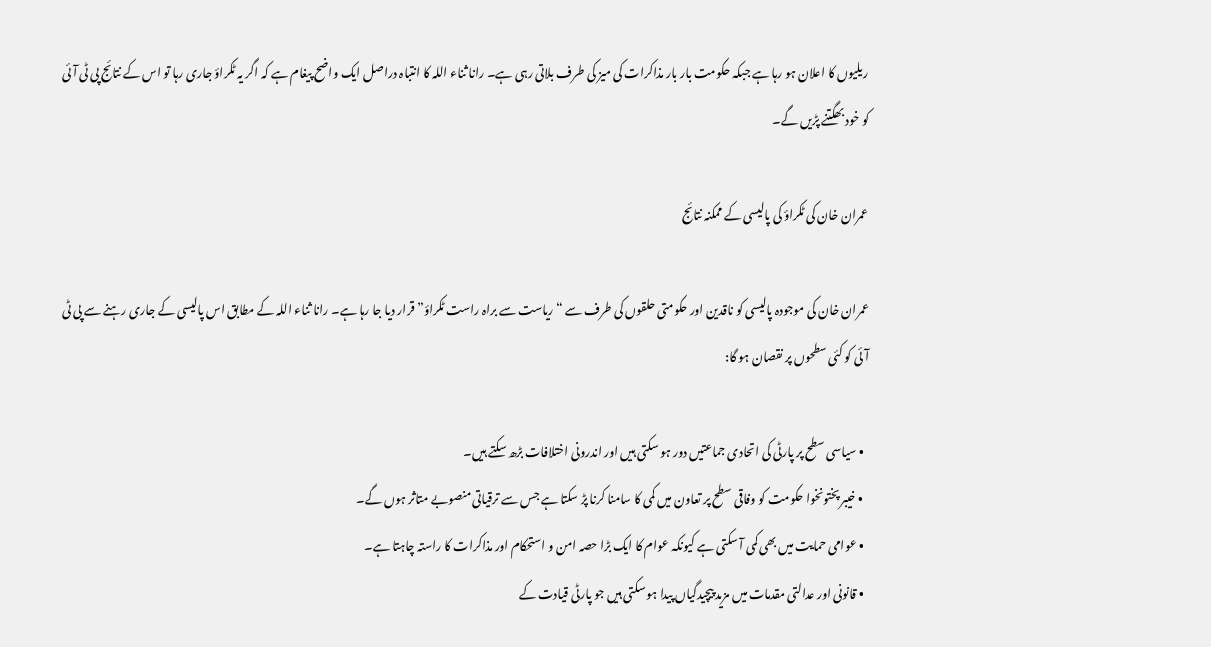ریلیوں کا اعلان ہو رہا ہے جبکہ حکومت بار بار مذاکرات کی میز کی طرف بلاتی رہی ہے۔ رانا ثناء اللہ کا انتباہ دراصل ایک واضح پیغام ہے کہ اگر یہ ٹکراؤ جاری رہا تو اس کے نتائج پی ٹی آئی کو خود بھگتنے پڑیں گے۔

عمران خان کی ٹکراؤ کی پالیسی کے ممکنہ نتائج

عمران خان کی موجودہ پالیسی کو ناقدین اور حکومتی حلقوں کی طرف سے “ریاست سے براہ راست ٹکراؤ” قرار دیا جا رہا ہے۔ رانا ثناء اللہ کے مطابق اس پالیسی کے جاری رہنے سے پی ٹی آئی کو کئی سطحوں پر نقصان ہو گا:

  • سیاسی سطح پر پارٹی کی اتحادی جماعتیں دور ہو سکتی ہیں اور اندرونی اختلافات بڑھ سکتے ہیں۔
  • خیبر پختونخوا حکومت کو وفاقی سطح پر تعاون میں کمی کا سامنا کرنا پڑ سکتا ہے جس سے ترقیاتی منصوبے متاثر ہوں گے۔
  • عوامی حمایت میں بھی کمی آ سکتی ہے کیونکہ عوام کا ایک بڑا حصہ امن و استحکام اور مذاکرات کا راستہ چاہتا ہے۔
  • قانونی اور عدالتی مقدمات میں مزید پیچیدگیاں پیدا ہو سکتی ہیں جو پارٹی قیادت کے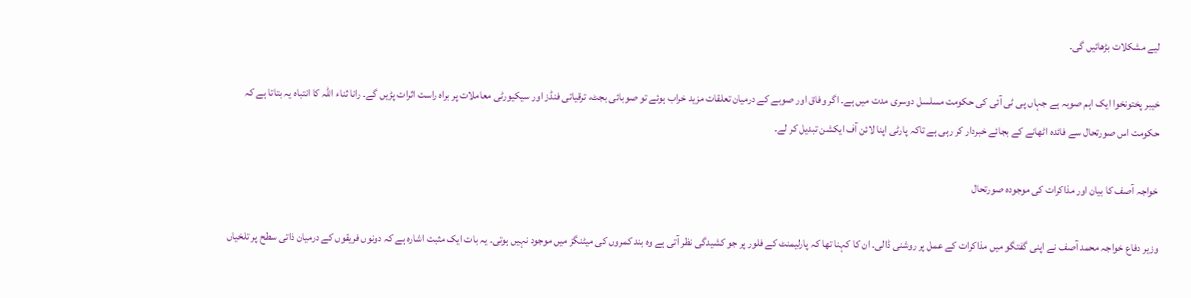لیے مشکلات بڑھائیں گی۔

خیبر پختونخوا ایک اہم صوبہ ہے جہاں پی ٹی آئی کی حکومت مسلسل دوسری مدت میں ہے۔ اگر وفاق اور صوبے کے درمیان تعلقات مزید خراب ہوئے تو صوبائی بجٹ، ترقیاتی فنڈز اور سیکیورٹی معاملات پر براہ راست اثرات پڑیں گے۔ رانا ثناء اللہ کا انتباہ یہ بتاتا ہے کہ حکومت اس صورتحال سے فائدہ اٹھانے کے بجائے خبردار کر رہی ہے تاکہ پارٹی اپنا لائن آف ایکشن تبدیل کر لے۔

خواجہ آصف کا بیان اور مذاکرات کی موجودہ صورتحال

وزیر دفاع خواجہ محمد آصف نے اپنی گفتگو میں مذاکرات کے عمل پر روشنی ڈالی۔ ان کا کہنا تھا کہ پارلیمنٹ کے فلور پر جو کشیدگی نظر آتی ہے وہ بند کمروں کی میٹنگز میں موجود نہیں ہوتی۔ یہ بات ایک مثبت اشارہ ہے کہ دونوں فریقوں کے درمیان ذاتی سطح پر تلخیاں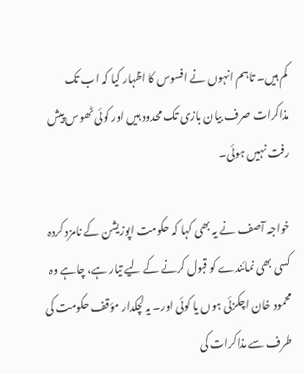کم ہیں۔ تاہم انہوں نے افسوس کا اظہار کیا کہ اب تک مذاکرات صرف بیان بازی تک محدود ہیں اور کوئی ٹھوس پیش رفت نہیں ہوئی۔

خواجہ آصف نے یہ بھی کہا کہ حکومت اپوزیشن کے نامزد کردہ کسی بھی نمائندے کو قبول کرنے کے لیے تیار ہے، چاہے وہ محمود خان اچکزئی ہوں یا کوئی اور۔ یہ لچکدار مؤقف حکومت کی طرف سے مذاکرات کی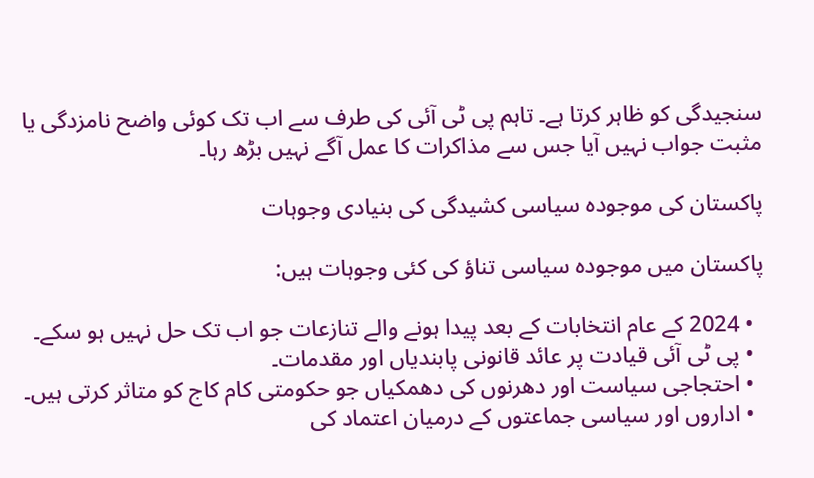سنجیدگی کو ظاہر کرتا ہے۔ تاہم پی ٹی آئی کی طرف سے اب تک کوئی واضح نامزدگی یا مثبت جواب نہیں آیا جس سے مذاکرات کا عمل آگے نہیں بڑھ رہا۔

پاکستان کی موجودہ سیاسی کشیدگی کی بنیادی وجوہات

پاکستان میں موجودہ سیاسی تناؤ کی کئی وجوہات ہیں:

  • 2024 کے عام انتخابات کے بعد پیدا ہونے والے تنازعات جو اب تک حل نہیں ہو سکے۔
  • پی ٹی آئی قیادت پر عائد قانونی پابندیاں اور مقدمات۔
  • احتجاجی سیاست اور دھرنوں کی دھمکیاں جو حکومتی کام کاج کو متاثر کرتی ہیں۔
  • اداروں اور سیاسی جماعتوں کے درمیان اعتماد کی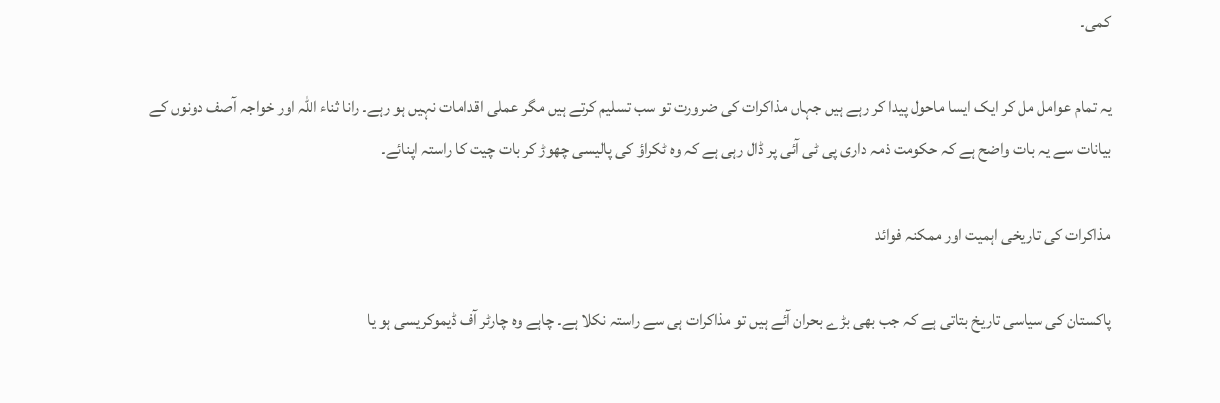کمی۔

یہ تمام عوامل مل کر ایک ایسا ماحول پیدا کر رہے ہیں جہاں مذاکرات کی ضرورت تو سب تسلیم کرتے ہیں مگر عملی اقدامات نہیں ہو رہے۔ رانا ثناء اللہ اور خواجہ آصف دونوں کے بیانات سے یہ بات واضح ہے کہ حکومت ذمہ داری پی ٹی آئی پر ڈال رہی ہے کہ وہ ٹکراؤ کی پالیسی چھوڑ کر بات چیت کا راستہ اپنائے۔

مذاکرات کی تاریخی اہمیت اور ممکنہ فوائد

پاکستان کی سیاسی تاریخ بتاتی ہے کہ جب بھی بڑے بحران آئے ہیں تو مذاکرات ہی سے راستہ نکلا ہے۔ چاہے وہ چارٹر آف ڈیموکریسی ہو یا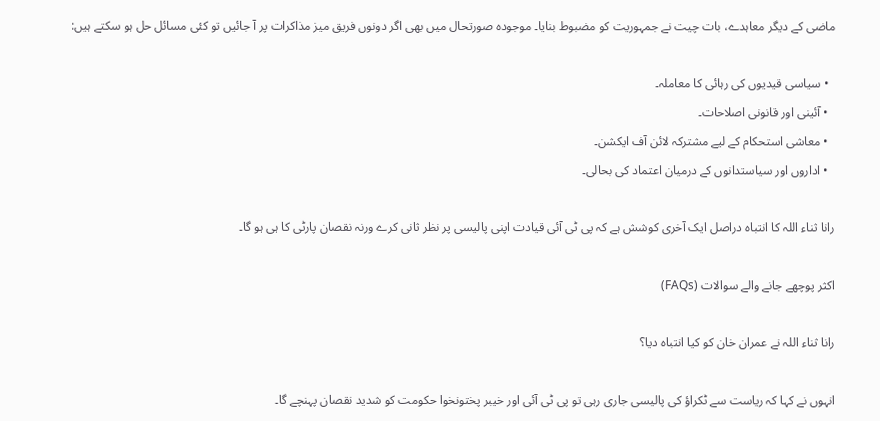ماضی کے دیگر معاہدے، بات چیت نے جمہوریت کو مضبوط بنایا۔ موجودہ صورتحال میں بھی اگر دونوں فریق میز مذاکرات پر آ جائیں تو کئی مسائل حل ہو سکتے ہیں:

  • سیاسی قیدیوں کی رہائی کا معاملہ۔
  • آئینی اور قانونی اصلاحات۔
  • معاشی استحکام کے لیے مشترکہ لائن آف ایکشن۔
  • اداروں اور سیاستدانوں کے درمیان اعتماد کی بحالی۔

رانا ثناء اللہ کا انتباہ دراصل ایک آخری کوشش ہے کہ پی ٹی آئی قیادت اپنی پالیسی پر نظر ثانی کرے ورنہ نقصان پارٹی کا ہی ہو گا۔

اکثر پوچھے جانے والے سوالات (FAQs)

رانا ثناء اللہ نے عمران خان کو کیا انتباہ دیا؟

انہوں نے کہا کہ ریاست سے ٹکراؤ کی پالیسی جاری رہی تو پی ٹی آئی اور خیبر پختونخوا حکومت کو شدید نقصان پہنچے گا۔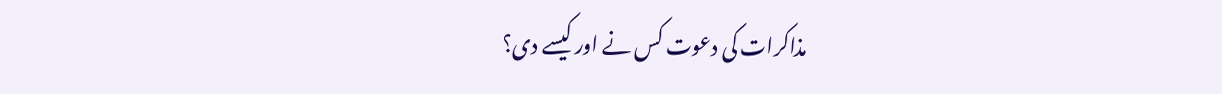مذاکرات کی دعوت کس نے اور کیسے دی؟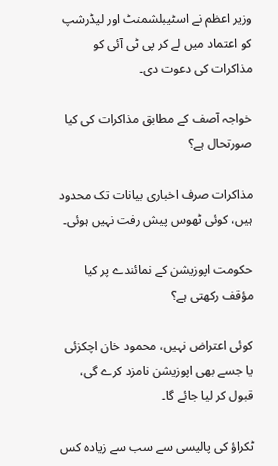وزیر اعظم نے اسٹیبلشمنٹ اور لیڈرشپ کو اعتماد میں لے کر پی ٹی آئی کو مذاکرات کی دعوت دی۔

خواجہ آصف کے مطابق مذاکرات کی کیا صورتحال ہے؟

مذاکرات صرف اخباری بیانات تک محدود ہیں، کوئی ٹھوس پیش رفت نہیں ہوئی۔

حکومت اپوزیشن کے نمائندے پر کیا مؤقف رکھتی ہے؟

کوئی اعتراض نہیں، محمود خان اچکزئی یا جسے بھی اپوزیشن نامزد کرے گی، قبول کر لیا جائے گا۔

ٹکراؤ کی پالیسی سے سب سے زیادہ کس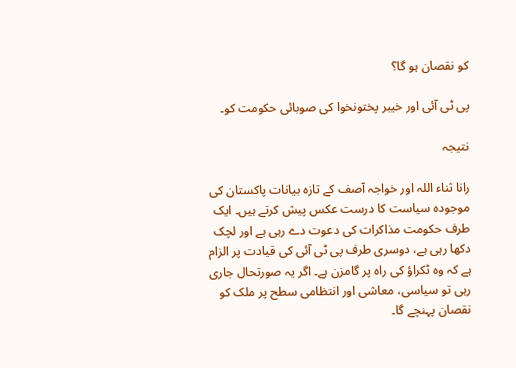کو نقصان ہو گا؟

پی ٹی آئی اور خیبر پختونخوا کی صوبائی حکومت کو۔

نتیجہ

رانا ثناء اللہ اور خواجہ آصف کے تازہ بیانات پاکستان کی موجودہ سیاست کا درست عکس پیش کرتے ہیں۔ ایک طرف حکومت مذاکرات کی دعوت دے رہی ہے اور لچک دکھا رہی ہے، دوسری طرف پی ٹی آئی کی قیادت پر الزام ہے کہ وہ ٹکراؤ کی راہ پر گامزن ہے۔ اگر یہ صورتحال جاری رہی تو سیاسی، معاشی اور انتظامی سطح پر ملک کو نقصان پہنچے گا۔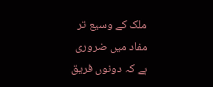ملک کے وسیع تر مفاد میں ضروری ہے کہ دونوں فریق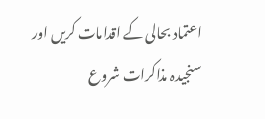اعتماد بحالی کے اقدامات کریں اور سنجیدہ مذاکرات شروع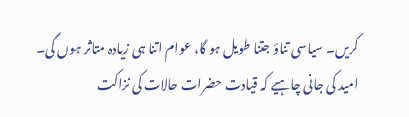کریں۔ سیاسی تناؤ جتنا طویل ہو گا، عوام اتنا ہی زیادہ متاثر ہوں گی۔ امید کی جانی چاہیے کہ قیادت حضرات حالات کی نزاکت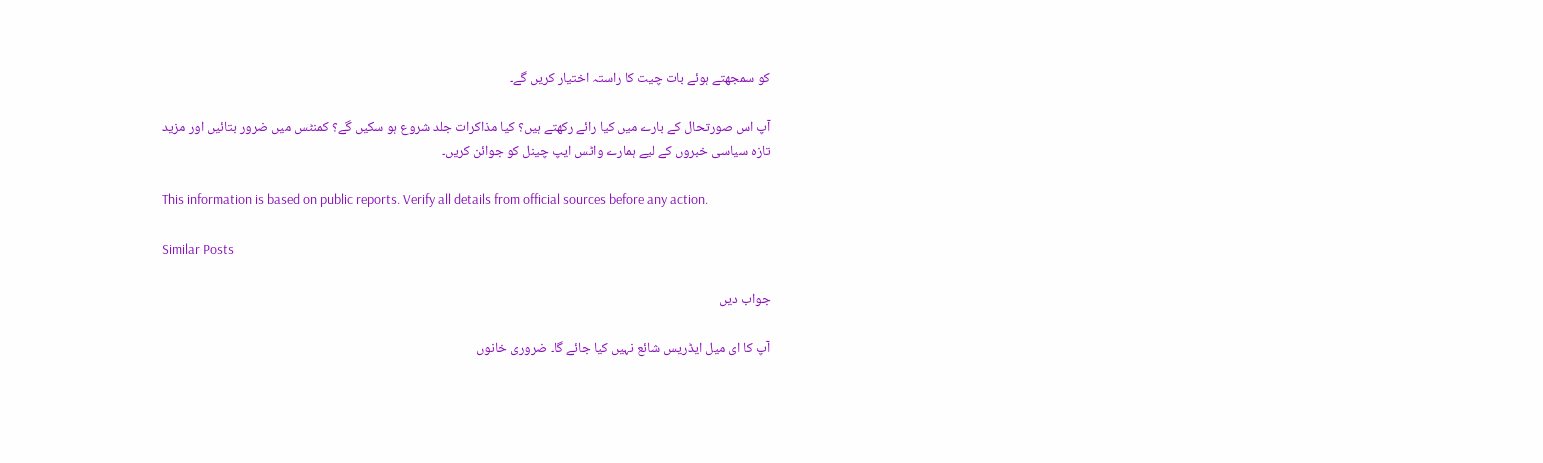کو سمجھتے ہوئے بات چیت کا راستہ اختیار کریں گے۔

آپ اس صورتحال کے بارے میں کیا رائے رکھتے ہیں؟ کیا مذاکرات جلد شروع ہو سکیں گے؟ کمنٹس میں ضرور بتائیں اور مزید تازہ سیاسی خبروں کے لیے ہمارے واٹس ایپ چینل کو جوائن کریں۔

This information is based on public reports. Verify all details from official sources before any action.

Similar Posts

جواب دیں

آپ کا ای میل ایڈریس شائع نہیں کیا جائے گا۔ ضروری خانوں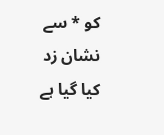کو * سے نشان زد کیا گیا ہے